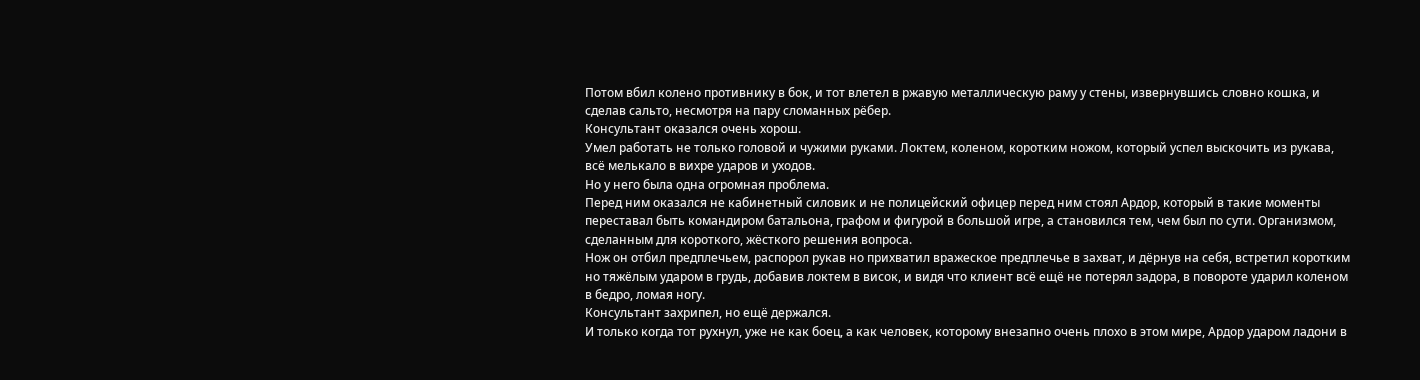Потом вбил колено противнику в бок, и тот влетел в ржавую металлическую раму у стены, извернувшись словно кошка, и сделав сальто, несмотря на пару сломанных рёбер.
Консультант оказался очень хорош.
Умел работать не только головой и чужими руками. Локтем, коленом, коротким ножом, который успел выскочить из рукава, всё мелькало в вихре ударов и уходов.
Но у него была одна огромная проблема.
Перед ним оказался не кабинетный силовик и не полицейский офицер перед ним стоял Ардор, который в такие моменты переставал быть командиром батальона, графом и фигурой в большой игре, а становился тем, чем был по сути. Организмом, сделанным для короткого, жёсткого решения вопроса.
Нож он отбил предплечьем, распорол рукав но прихватил вражеское предплечье в захват, и дёрнув на себя, встретил коротким но тяжёлым ударом в грудь, добавив локтем в висок, и видя что клиент всё ещё не потерял задора, в повороте ударил коленом в бедро, ломая ногу.
Консультант захрипел, но ещё держался.
И только когда тот рухнул, уже не как боец, а как человек, которому внезапно очень плохо в этом мире, Ардор ударом ладони в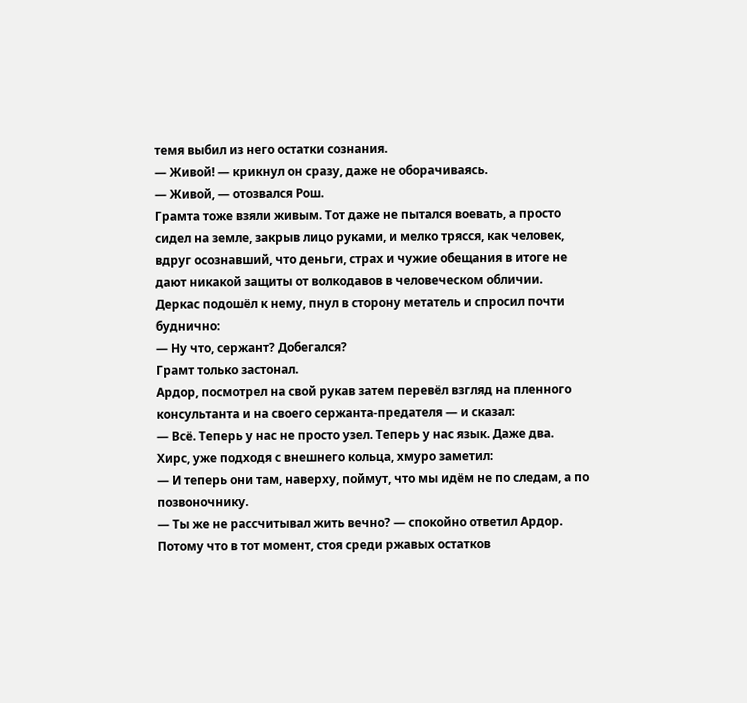темя выбил из него остатки сознания.
— Живой! — крикнул он сразу, даже не оборачиваясь.
— Живой, — отозвался Рош.
Грамта тоже взяли живым. Тот даже не пытался воевать, а просто сидел на земле, закрыв лицо руками, и мелко трясся, как человек, вдруг осознавший, что деньги, страх и чужие обещания в итоге не дают никакой защиты от волкодавов в человеческом обличии.
Деркас подошёл к нему, пнул в сторону метатель и спросил почти буднично:
— Ну что, сержант? Добегался?
Грамт только застонал.
Ардор, посмотрел на свой рукав затем перевёл взгляд на пленного консультанта и на своего сержанта-предателя — и сказал:
— Всё. Теперь у нас не просто узел. Теперь у нас язык. Даже два.
Хирс, уже подходя с внешнего кольца, хмуро заметил:
— И теперь они там, наверху, поймут, что мы идём не по следам, а по позвоночнику.
— Ты же не рассчитывал жить вечно? — спокойно ответил Ардор.
Потому что в тот момент, стоя среди ржавых остатков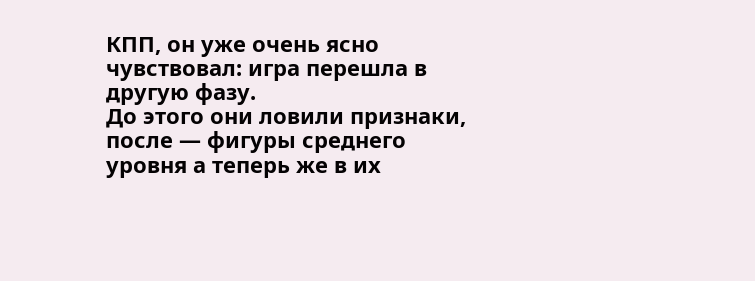КПП, он уже очень ясно чувствовал: игра перешла в другую фазу.
До этого они ловили признаки, после — фигуры среднего уровня а теперь же в их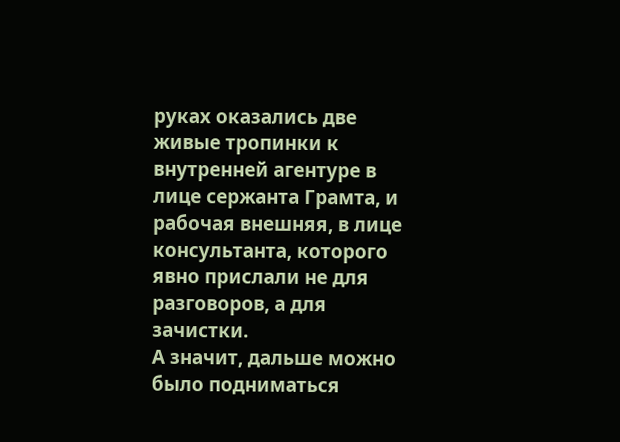руках оказались две живые тропинки к внутренней агентуре в лице сержанта Грамта, и рабочая внешняя, в лице консультанта, которого явно прислали не для разговоров, а для зачистки.
А значит, дальше можно было подниматься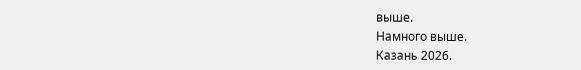выше.
Намного выше.
Казань 2026.